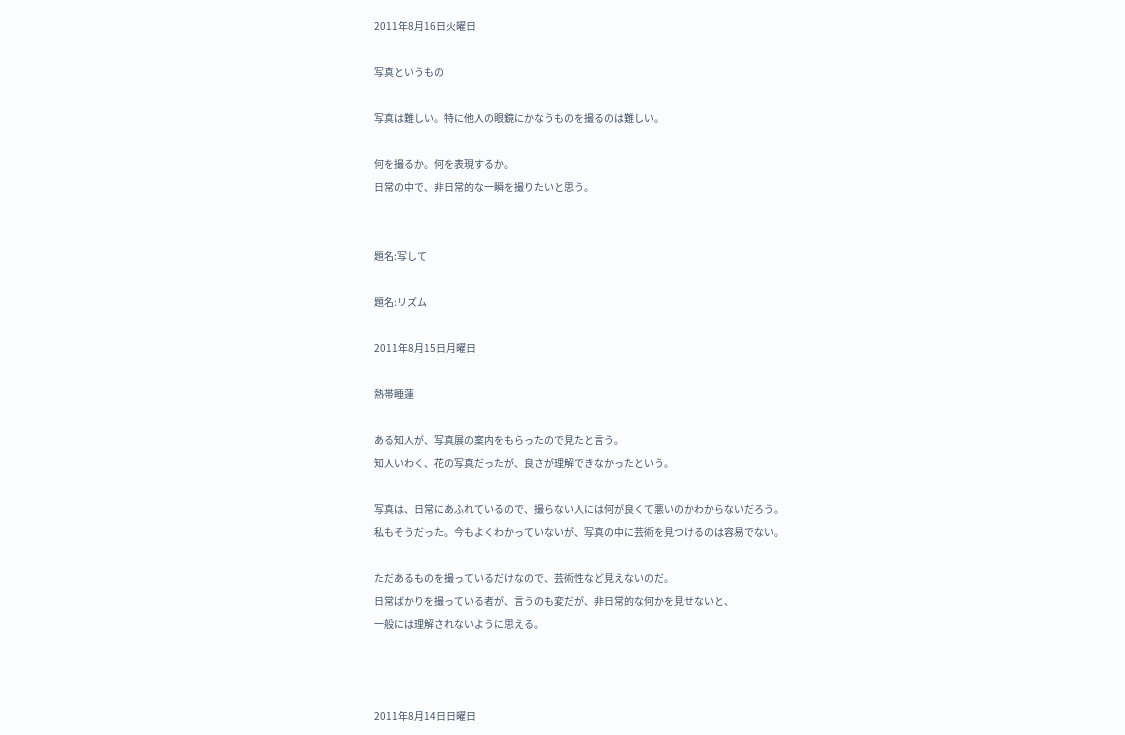2011年8月16日火曜日

写真というもの

写真は難しい。特に他人の眼鏡にかなうものを撮るのは難しい。

何を撮るか。何を表現するか。
日常の中で、非日常的な一瞬を撮りたいと思う。


題名:写して

題名:リズム

2011年8月15日月曜日

熱帯睡蓮

ある知人が、写真展の案内をもらったので見たと言う。
知人いわく、花の写真だったが、良さが理解できなかったという。

写真は、日常にあふれているので、撮らない人には何が良くて悪いのかわからないだろう。
私もそうだった。今もよくわかっていないが、写真の中に芸術を見つけるのは容易でない。

ただあるものを撮っているだけなので、芸術性など見えないのだ。
日常ばかりを撮っている者が、言うのも変だが、非日常的な何かを見せないと、
一般には理解されないように思える。



2011年8月14日日曜日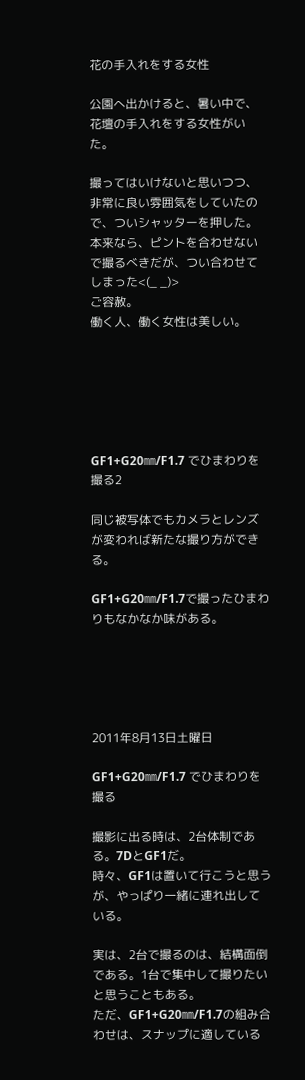花の手入れをする女性

公園へ出かけると、暑い中で、花壇の手入れをする女性がいた。

撮ってはいけないと思いつつ、非常に良い雰囲気をしていたので、ついシャッターを押した。
本来なら、ピントを合わせないで撮るべきだが、つい合わせてしまった<(_ _)>
ご容赦。
働く人、働く女性は美しい。






GF1+G20㎜/F1.7 でひまわりを撮る2

同じ被写体でもカメラとレンズが変われば新たな撮り方ができる。

GF1+G20㎜/F1.7で撮ったひまわりもなかなか味がある。





2011年8月13日土曜日

GF1+G20㎜/F1.7 でひまわりを撮る

撮影に出る時は、2台体制である。7DとGF1だ。
時々、GF1は置いて行こうと思うが、やっぱり一緒に連れ出している。

実は、2台で撮るのは、結構面倒である。1台で集中して撮りたいと思うこともある。
ただ、GF1+G20㎜/F1.7の組み合わせは、スナップに適している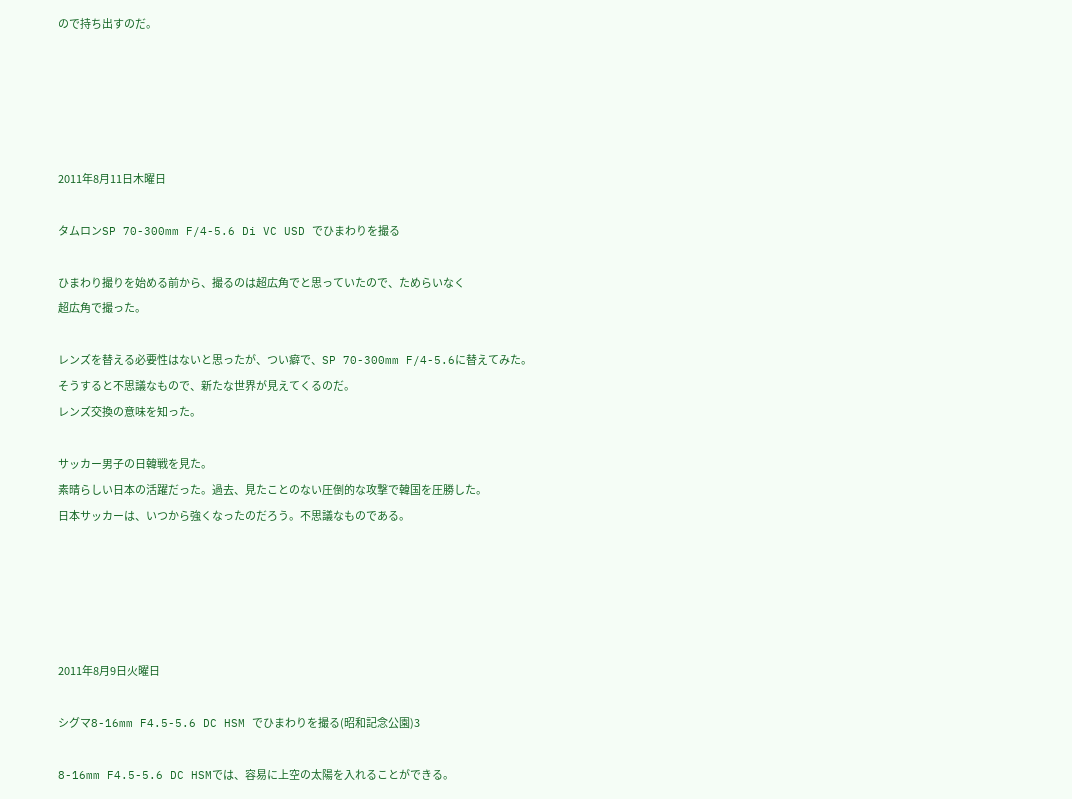ので持ち出すのだ。





2011年8月11日木曜日

タムロンSP 70-300mm F/4-5.6 Di VC USD でひまわりを撮る

ひまわり撮りを始める前から、撮るのは超広角でと思っていたので、ためらいなく
超広角で撮った。

レンズを替える必要性はないと思ったが、つい癖で、SP 70-300mm F/4-5.6に替えてみた。
そうすると不思議なもので、新たな世界が見えてくるのだ。
レンズ交換の意味を知った。

サッカー男子の日韓戦を見た。
素晴らしい日本の活躍だった。過去、見たことのない圧倒的な攻撃で韓国を圧勝した。
日本サッカーは、いつから強くなったのだろう。不思議なものである。





2011年8月9日火曜日

シグマ8-16mm F4.5-5.6 DC HSM でひまわりを撮る(昭和記念公園)3

8-16mm F4.5-5.6 DC HSMでは、容易に上空の太陽を入れることができる。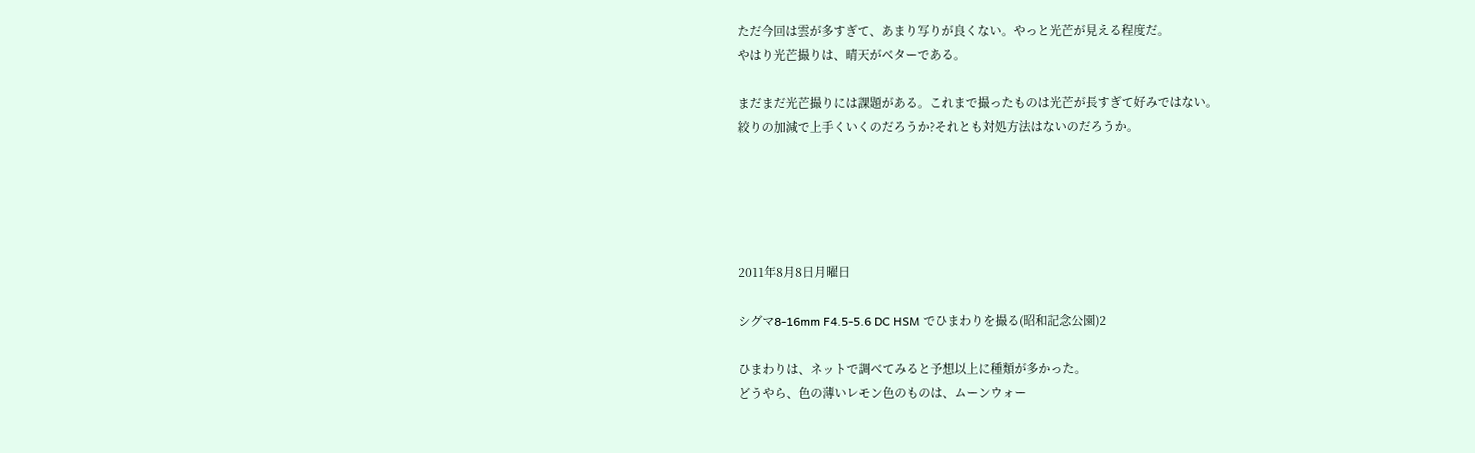ただ今回は雲が多すぎて、あまり写りが良くない。やっと光芒が見える程度だ。
やはり光芒撮りは、晴天がベターである。

まだまだ光芒撮りには課題がある。これまで撮ったものは光芒が長すぎて好みではない。
絞りの加減で上手くいくのだろうか?それとも対処方法はないのだろうか。





2011年8月8日月曜日

シグマ8-16mm F4.5-5.6 DC HSM でひまわりを撮る(昭和記念公園)2

ひまわりは、ネットで調べてみると予想以上に種類が多かった。
どうやら、色の薄いレモン色のものは、ムーンウォー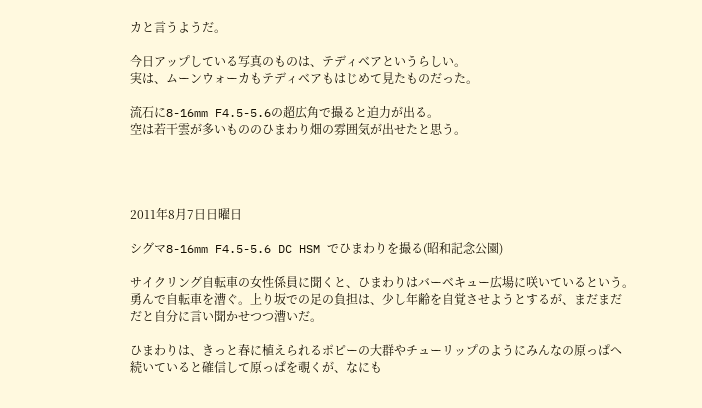カと言うようだ。

今日アップしている写真のものは、テディベアというらしい。
実は、ムーンウォーカもテディベアもはじめて見たものだった。

流石に8-16mm F4.5-5.6の超広角で撮ると迫力が出る。
空は若干雲が多いもののひまわり畑の雰囲気が出せたと思う。




2011年8月7日日曜日

シグマ8-16mm F4.5-5.6 DC HSM でひまわりを撮る(昭和記念公園)

サイクリング自転車の女性係員に聞くと、ひまわりはバーベキュー広場に咲いているという。
勇んで自転車を漕ぐ。上り坂での足の負担は、少し年齢を自覚させようとするが、まだまだ
だと自分に言い聞かせつつ漕いだ。

ひまわりは、きっと春に植えられるポピーの大群やチューリップのようにみんなの原っぱへ
続いていると確信して原っぱを覗くが、なにも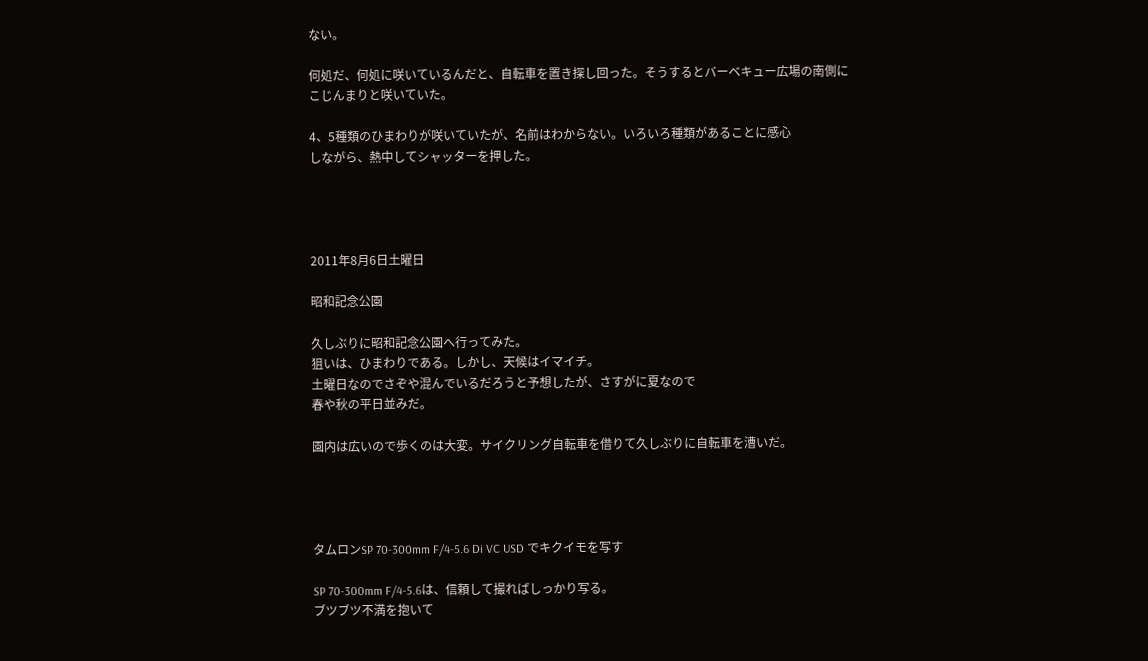ない。

何処だ、何処に咲いているんだと、自転車を置き探し回った。そうするとバーベキュー広場の南側に
こじんまりと咲いていた。

4、5種類のひまわりが咲いていたが、名前はわからない。いろいろ種類があることに感心
しながら、熱中してシャッターを押した。




2011年8月6日土曜日

昭和記念公園

久しぶりに昭和記念公園へ行ってみた。
狙いは、ひまわりである。しかし、天候はイマイチ。
土曜日なのでさぞや混んでいるだろうと予想したが、さすがに夏なので
春や秋の平日並みだ。

園内は広いので歩くのは大変。サイクリング自転車を借りて久しぶりに自転車を漕いだ。




タムロンSP 70-300mm F/4-5.6 Di VC USD でキクイモを写す

SP 70-300mm F/4-5.6は、信頼して撮ればしっかり写る。
ブツブツ不満を抱いて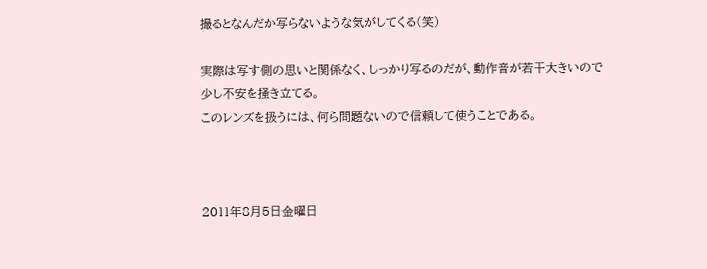撮るとなんだか写らないような気がしてくる(笑)

実際は写す側の思いと関係なく、しっかり写るのだが、動作音が若干大きいので
少し不安を掻き立てる。
このレンズを扱うには、何ら問題ないので信頼して使うことである。



2011年8月5日金曜日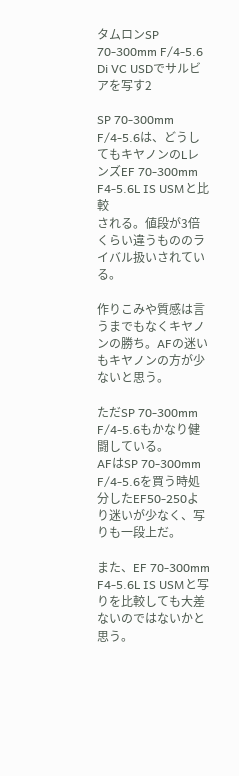タムロンSP 70-300mm F/4-5.6 Di VC USDでサルビアを写す2

SP 70-300mm F/4-5.6は、どうしてもキヤノンのLレンズEF 70-300mm F4-5.6L IS USMと比較
される。値段が3倍くらい違うもののライバル扱いされている。

作りこみや質感は言うまでもなくキヤノンの勝ち。AFの迷いもキヤノンの方が少ないと思う。

ただSP 70-300mm F/4-5.6もかなり健闘している。
AFはSP 70-300mm F/4-5.6を買う時処分したEF50‐250より迷いが少なく、写りも一段上だ。

また、EF 70-300mm F4-5.6L IS USMと写りを比較しても大差ないのではないかと思う。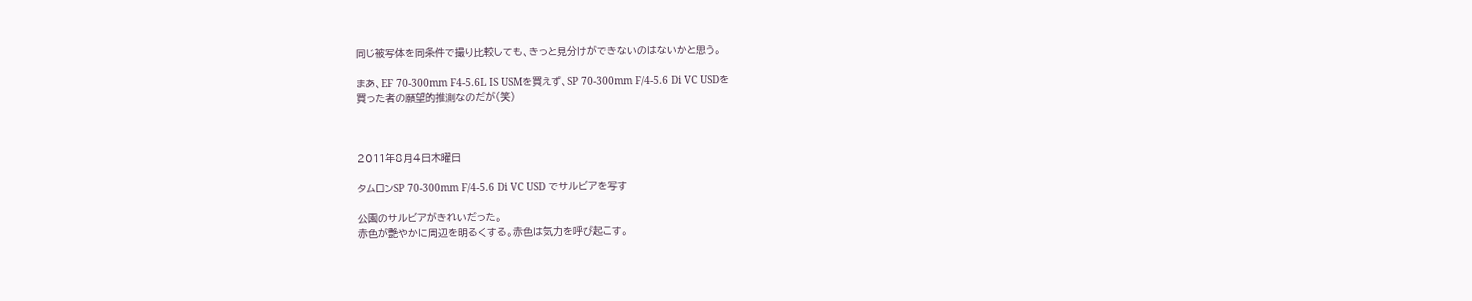同じ被写体を同条件で撮り比較しても、きっと見分けができないのはないかと思う。

まあ、EF 70-300mm F4-5.6L IS USMを買えず、SP 70-300mm F/4-5.6 Di VC USDを
買った者の願望的推測なのだが(笑)



2011年8月4日木曜日

タムロンSP 70-300mm F/4-5.6 Di VC USD でサルビアを写す

公園のサルビアがきれいだった。
赤色が艶やかに周辺を明るくする。赤色は気力を呼び起こす。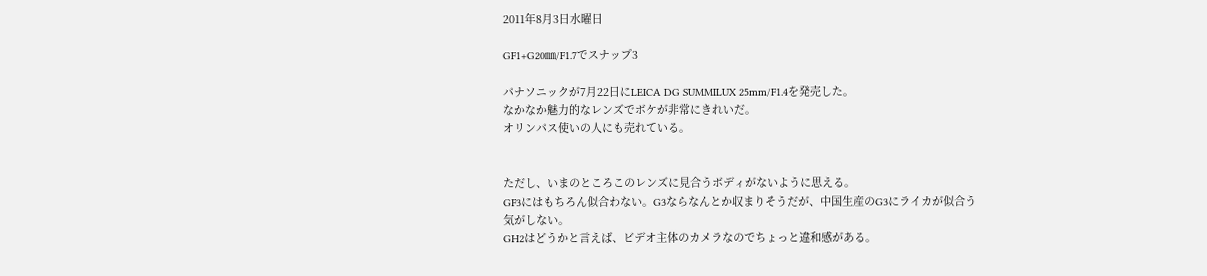2011年8月3日水曜日

GF1+G20㎜/F1.7でスナップ3

パナソニックが7月22日にLEICA DG SUMMILUX 25mm/F1.4を発売した。
なかなか魅力的なレンズでボケが非常にきれいだ。
オリンパス使いの人にも売れている。


ただし、いまのところこのレンズに見合うボディがないように思える。
GF3にはもちろん似合わない。G3ならなんとか収まりそうだが、中国生産のG3にライカが似合う
気がしない。
GH2はどうかと言えば、ビデオ主体のカメラなのでちょっと違和感がある。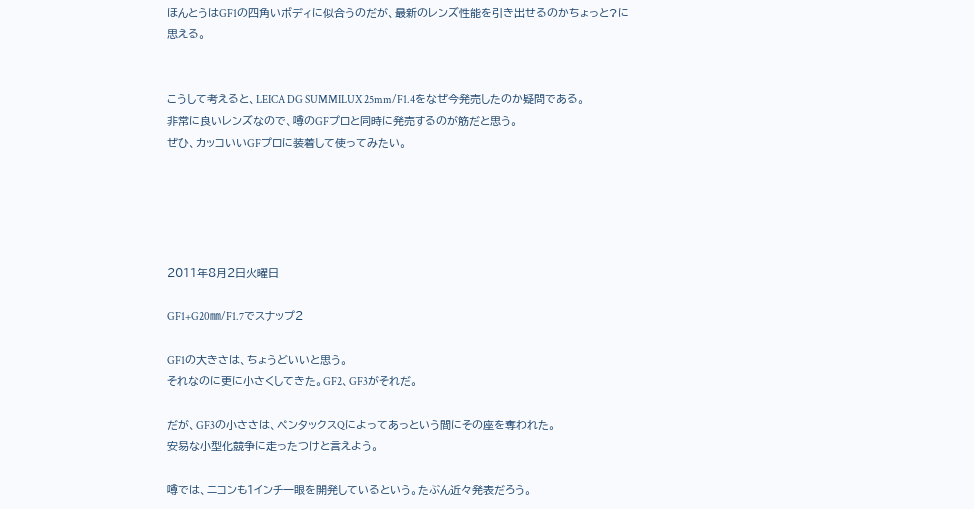ほんとうはGF1の四角いボディに似合うのだが、最新のレンズ性能を引き出せるのかちょっと?に
思える。


こうして考えると、LEICA DG SUMMILUX 25mm/F1.4をなぜ今発売したのか疑問である。
非常に良いレンズなので、噂のGFプロと同時に発売するのが筋だと思う。
ぜひ、カッコいいGFプロに装着して使ってみたい。





2011年8月2日火曜日

GF1+G20㎜/F1.7でスナップ2

GF1の大きさは、ちょうどいいと思う。
それなのに更に小さくしてきた。GF2、GF3がそれだ。

だが、GF3の小ささは、ペンタックスQによってあっという間にその座を奪われた。
安易な小型化競争に走ったつけと言えよう。

噂では、ニコンも1インチ一眼を開発しているという。たぶん近々発表だろう。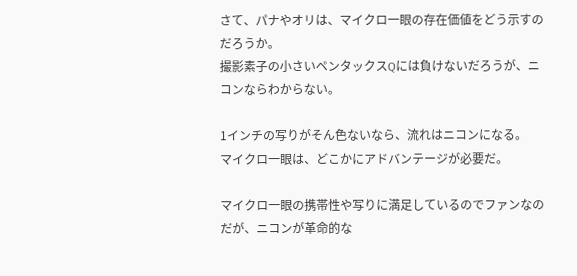さて、パナやオリは、マイクロ一眼の存在価値をどう示すのだろうか。
撮影素子の小さいペンタックスQには負けないだろうが、ニコンならわからない。

1インチの写りがそん色ないなら、流れはニコンになる。
マイクロ一眼は、どこかにアドバンテージが必要だ。

マイクロ一眼の携帯性や写りに満足しているのでファンなのだが、ニコンが革命的な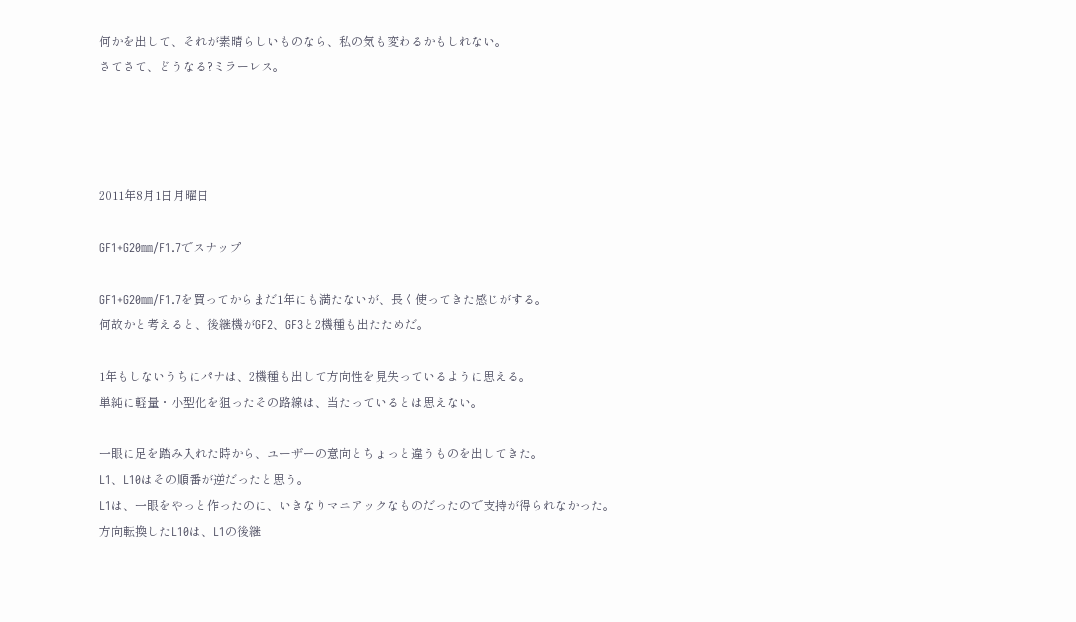何かを出して、それが素晴らしいものなら、私の気も変わるかもしれない。
さてさて、どうなる?ミラーレス。




2011年8月1日月曜日

GF1+G20㎜/F1.7でスナップ

GF1+G20㎜/F1.7を買ってからまだ1年にも満たないが、長く使ってきた感じがする。
何故かと考えると、後継機がGF2、GF3と2機種も出たためだ。

1年もしないうちにパナは、2機種も出して方向性を見失っているように思える。
単純に軽量・小型化を狙ったその路線は、当たっているとは思えない。

一眼に足を踏み入れた時から、ユーザーの意向とちょっと違うものを出してきた。
L1、L10はその順番が逆だったと思う。
L1は、一眼をやっと作ったのに、いきなりマニアックなものだったので支持が得られなかった。
方向転換したL10は、L1の後継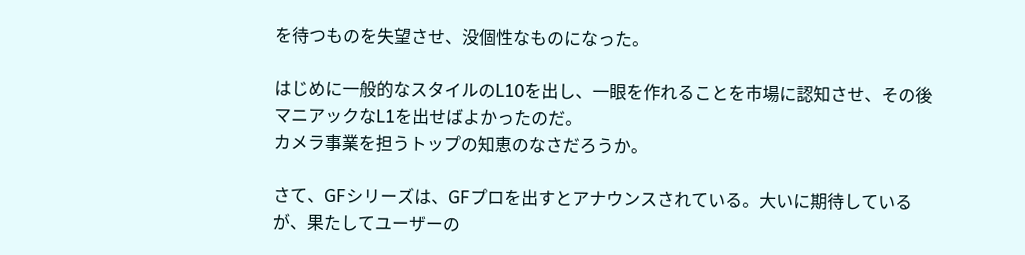を待つものを失望させ、没個性なものになった。

はじめに一般的なスタイルのL10を出し、一眼を作れることを市場に認知させ、その後
マニアックなL1を出せばよかったのだ。
カメラ事業を担うトップの知恵のなさだろうか。

さて、GFシリーズは、GFプロを出すとアナウンスされている。大いに期待している
が、果たしてユーザーの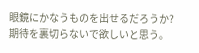眼鏡にかなうものを出せるだろうか?
期待を裏切らないで欲しいと思う。